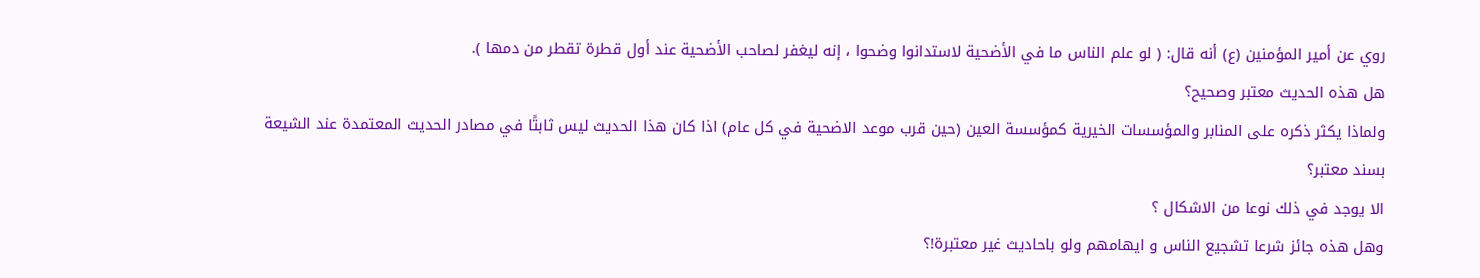روي عن أمير المؤمنين (ع) أنه قال: ( لو علم الناس ما في الأضحية لاستدانوا وضحوا ، إنه ليغفر لصاحب الأضحية عند أول قطرة تقطر من دمها ).
هل هذه الحديث معتبر وصحيح؟
ولماذا يكثر ذكره على المنابر والمؤسسات الخيرية كمؤسسة العين (حين قرب موعد الاضحية في كل عام) اذا كان هذا الحديث ليس ثابتًا في مصادر الحديث المعتمدة عند الشيعة بسند معتبر؟
الا يوجد في ذلك نوعا من الاشكال ؟
وهل هذه جائز شرعا تشجيع الناس و ايهامهم ولو باحاديث غير معتبرة!؟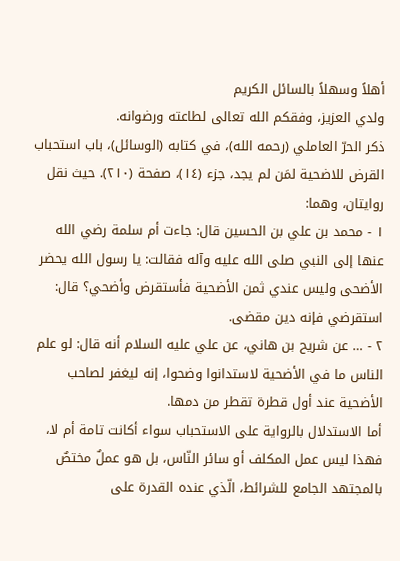أهلاً وسهلاً بالسائل الكريم
ولدي العزيز، وفقكم الله تعالى لطاعته ورضوانه.
ذكر الحرّ العاملي (رحمه الله)، في كتابه (الوسائل)، باب استحباب القرض للاضحية لمَن لم يجد، جزء (١٤)، صفحة (٢١٠). حيث نقل روايتان، وهما:
١ - محمد بن علي بن الحسين قال: جاءت أم سلمة رضي الله عنها إلى النبي صلى الله عليه وآله فقالت: يا رسول الله يحضر الأضحى وليس عندي ثمن الأضحية فأستقرض وأضحي؟ قال: استقرضي فإنه دين مقضى.
٢ - … عن شريح بن هاني، عن علي عليه السلام أنه قال: لو علم الناس ما في الأضحية لاستدانوا وضحوا، إنه ليغفر لصاحب الأضحية عند أول قطرة تقطر من دمها.
أما الاستدلال بالرواية على الاستحباب سواء أكانت تامة أم لا، فهذا ليس عمل المكلف أو سائر النّاس، بل هو عملٌ مختصٌ بالمجتهد الجامع للشرائط، الّذي عنده القدرة على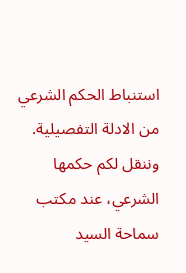استنباط الحكم الشرعي من الادلة التفصيلية.
وننقل لكم حكمها الشرعي، عند مكتب سماحة السيد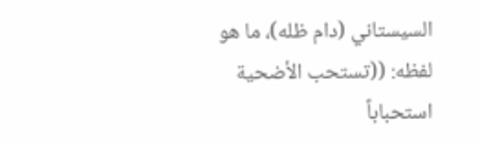السيستاني (دام ظله)، ما هو لفظه: ((تستحب الأضحية استحباباً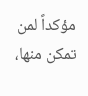مؤكداً لمن تمكن منها،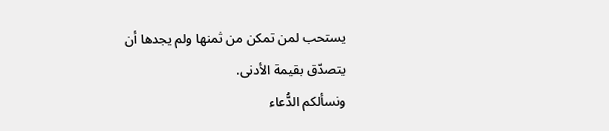يستحب لمن تمكن من ثمنها ولم يجدها أن يتصدّق بقيمة الأدنى.
ونسألكم الدُّعاء